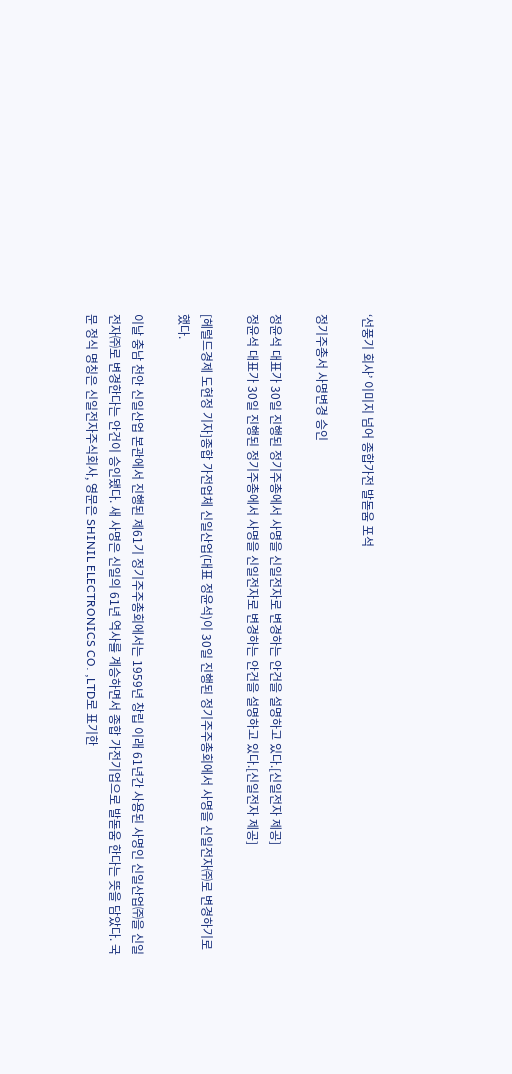‘선풍기 회사’ 이미지 넘어 종합가전 발돋움 포석

정기주총서 사명변경 승인

정윤석 대표가 30일 진행된 정기주총에서 사명을 신일전자로 변경하는 안건을 설명하고 있다.[신일전자 제공]
정윤석 대표가 30일 진행된 정기주총에서 사명을 신일전자로 변경하는 안건을 설명하고 있다.[신일전자 제공]

[헤럴드경제 도현정 기자]종합 가전업체 신일산업(대표 정윤석)이 30일 진행된 정기주주총회에서 사명을 신일전자㈜로 변경하기로 했다.

이날 충남 천안 신일산업 본관에서 진행된 제61기 정기주주총회에서는 1959년 창립 이래 61년간 사용된 사명인 신일산업㈜을 신일전자㈜로 변경한다는 안건이 승인됐다. 새 사명은 신일의 61년 역사를 계승하면서 종합 가전기업으로 발돋움 한다는 뜻을 담았다. 국문 정식 명칭은 신일전자주식회사, 영문은 SHINIL ELECTRONICS CO. ,LTD로 표기한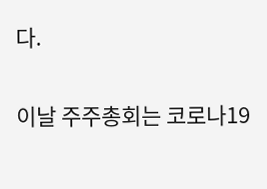다.

이날 주주총회는 코로나19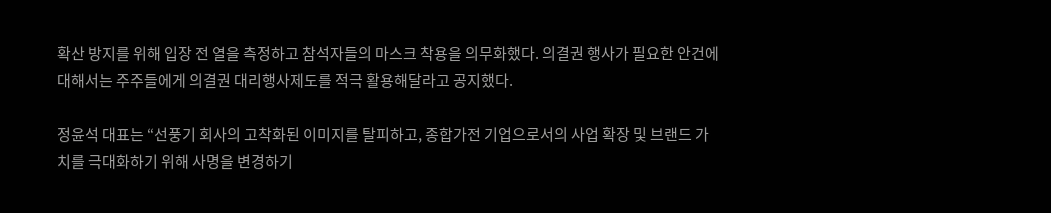확산 방지를 위해 입장 전 열을 측정하고 참석자들의 마스크 착용을 의무화했다. 의결권 행사가 필요한 안건에 대해서는 주주들에게 의결권 대리행사제도를 적극 활용해달라고 공지했다.

정윤석 대표는 “선풍기 회사의 고착화된 이미지를 탈피하고, 종합가전 기업으로서의 사업 확장 및 브랜드 가치를 극대화하기 위해 사명을 변경하기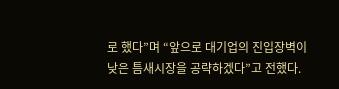로 했다”며 “앞으로 대기업의 진입장벽이 낮은 틈새시장을 공략하겠다”고 전했다.